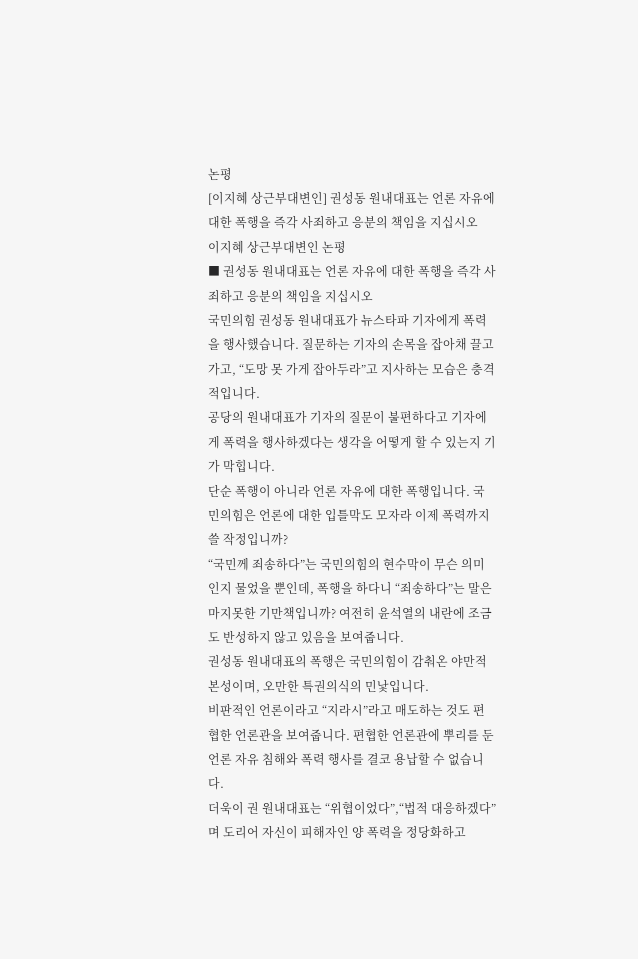논평
[이지혜 상근부대변인] 권성동 원내대표는 언론 자유에 대한 폭행을 즉각 사죄하고 응분의 책임을 지십시오
이지혜 상근부대변인 논평
■ 권성동 원내대표는 언론 자유에 대한 폭행을 즉각 사죄하고 응분의 책임을 지십시오
국민의힘 권성동 원내대표가 뉴스타파 기자에게 폭력을 행사했습니다. 질문하는 기자의 손목을 잡아채 끌고 가고, “도망 못 가게 잡아두라”고 지사하는 모습은 충격적입니다.
공당의 원내대표가 기자의 질문이 불편하다고 기자에게 폭력을 행사하겠다는 생각을 어떻게 할 수 있는지 기가 막힙니다.
단순 폭행이 아니라 언론 자유에 대한 폭행입니다. 국민의힘은 언론에 대한 입틀막도 모자라 이제 폭력까지 쓸 작정입니까?
“국민께 죄송하다”는 국민의힘의 현수막이 무슨 의미인지 물었을 뿐인데, 폭행을 하다니 “죄송하다”는 말은 마지못한 기만책입니까? 여전히 윤석열의 내란에 조금도 반성하지 않고 있음을 보여줍니다.
권성동 원내대표의 폭행은 국민의힘이 감춰온 야만적 본성이며, 오만한 특권의식의 민낯입니다.
비판적인 언론이라고 “지라시”라고 매도하는 것도 편협한 언론관을 보여줍니다. 편협한 언론관에 뿌리를 둔 언론 자유 침해와 폭력 행사를 결코 용납할 수 없습니다.
더욱이 권 원내대표는 “위협이었다”,“법적 대응하겠다”며 도리어 자신이 피해자인 양 폭력을 정당화하고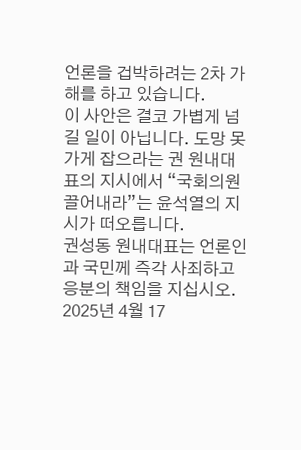언론을 겁박하려는 2차 가해를 하고 있습니다.
이 사안은 결코 가볍게 넘길 일이 아닙니다. 도망 못 가게 잡으라는 권 원내대표의 지시에서 “국회의원 끌어내라”는 윤석열의 지시가 떠오릅니다.
권성동 원내대표는 언론인과 국민께 즉각 사죄하고 응분의 책임을 지십시오.
2025년 4월 17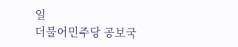일
더불어민주당 공보국